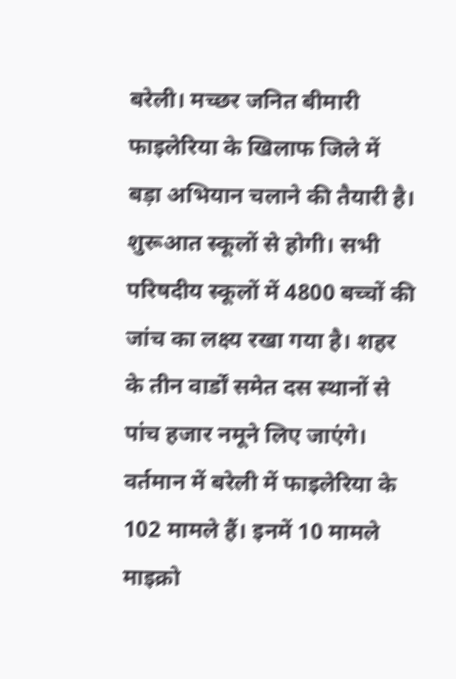बरेली। मच्छर जनित बीमारी फाइलेरिया के खिलाफ जिले में बड़ा अभियान चलाने की तैयारी है। शुरूआत स्कूलों से होगी। सभी परिषदीय स्कूलों में 4800 बच्चों की जांच का लक्ष्य रखा गया है। शहर के तीन वार्डों समेत दस स्थानों से पांच हजार नमूने लिए जाएंगे। वर्तमान में बरेली में फाइलेरिया के 102 मामले हैं। इनमें 10 मामले माइक्रो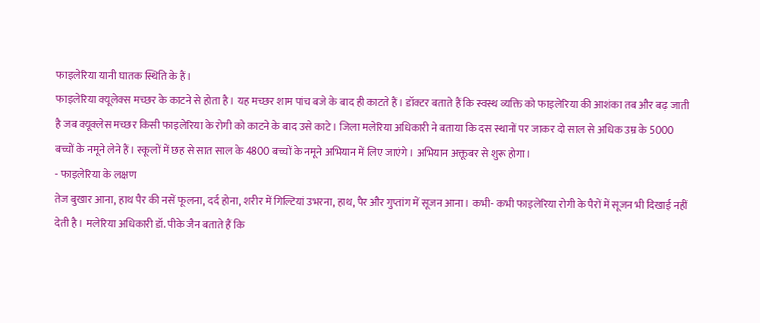फाइलेरिया यानी घातक स्थिति के हैं।
फाइलेरिया क्यूलेक्स मच्छर के काटने से होता है। यह मच्छर शाम पांच बजे के बाद ही काटते हैं। डॉक्टर बताते हैं कि स्वस्थ व्यक्ति को फाइलेरिया की आशंका तब और बढ़ जाती है जब क्यूक्लेस मच्छर किसी फाइलेरिया के रोगी को काटने के बाद उसे काटे। जिला मलेरिया अधिकारी ने बताया कि दस स्थानों पर जाकर दो साल से अधिक उम्र के 5000 बच्चों के नमूने लेने हैं। स्कूलों में छह से सात साल के 4800 बच्चों के नमूने अभियान में लिए जाएंगे। अभियान अक्तूबर से शुरू होगा।
- फाइलेरिया के लक्षण
तेज बुखार आना, हाथ पैर की नसें फूलना, दर्द होना, शरीर में गिल्टियां उभरना, हाथ, पैर और गुप्तांग में सूजन आना। कभी- कभी फाइलेरिया रोगी के पैरों में सूजन भी दिखाई नहीं देती है। मलेरिया अधिकारी डॉ. पीके जैन बताते हैं कि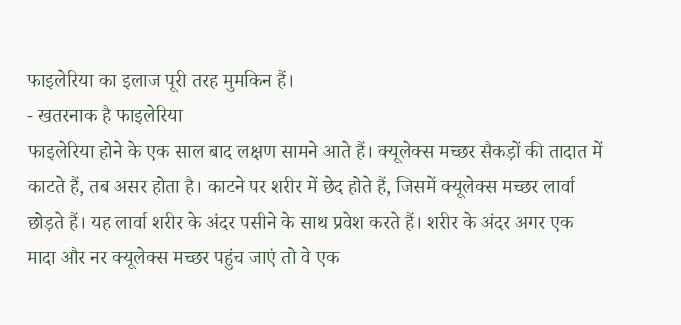फाइलेरिया का इलाज पूरी तरह मुमकिन हैं।
- खतरनाक है फाइलेरिया
फाइलेरिया होने के एक साल बाद लक्षण सामने आते हैं। क्यूलेक्स मच्छर सैकड़ों की तादात में काटते हैं, तब असर होता है। काटने पर शरीर में छेद होते हैं, जिसमें क्यूलेक्स मच्छर लार्वा छोड़ते हैं। यह लार्वा शरीर के अंदर पसीने के साथ प्रवेश करते हैं। शरीर के अंदर अगर एक मादा और नर क्यूलेक्स मच्छर पहुंच जाएं तो वे एक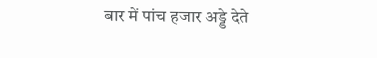बार में पांच हजार अड्डे देते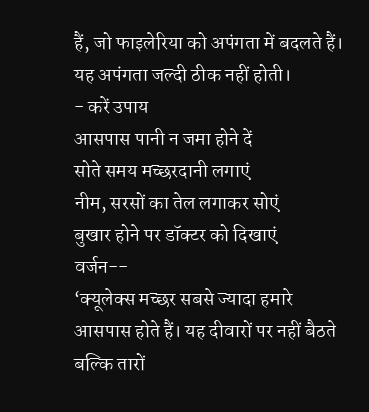हैं, जो फाइलेरिया को अपंगता में बदलते हैं। यह अपंगता जल्दी ठीक नहीं होती।
- करें उपाय
आसपास पानी न जमा होने दें
सोते समय मच्छरदानी लगाएं
नीम, सरसों का तेल लगाकर सोएं
बुखार होने पर डॉक्टर को दिखाएं
वर्जन--
‘क्यूलेक्स मच्छर सबसे ज्यादा हमारे आसपास होते हैं। यह दीवारों पर नहीं बैठते बल्कि तारों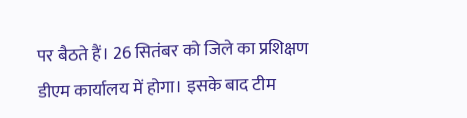पर बैठते हैं। 26 सितंबर को जिले का प्रशिक्षण डीएम कार्यालय में होगा। इसके बाद टीम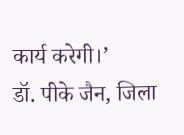कार्य करेगी।’
डॉ. पीके जैन, जिला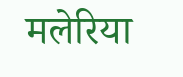मलेरिया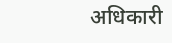अधिकारी